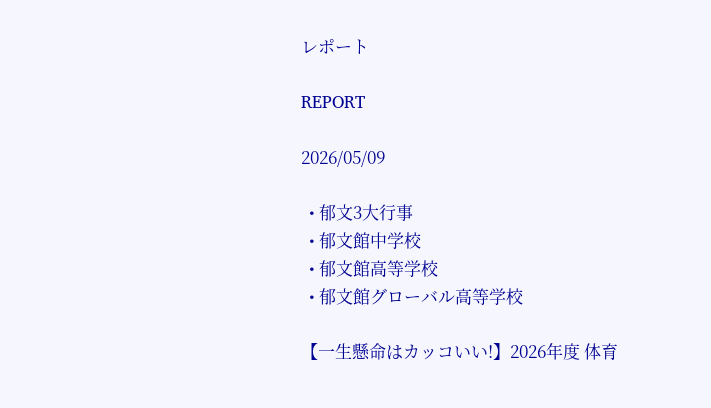レポート

REPORT

2026/05/09

  • 郁文3大行事
  • 郁文館中学校
  • 郁文館高等学校
  • 郁文館グローバル高等学校

【一生懸命はカッコいい!】2026年度 体育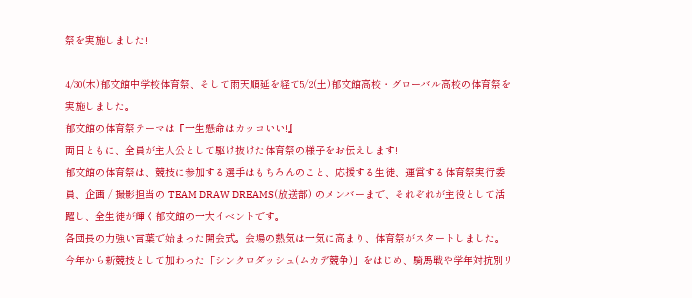祭を実施しました!

4/30(木)郁文館中学校体育祭、そして雨天順延を経て5/2(土)郁文館高校・グローバル高校の体育祭を実施しました。
郁文館の体育祭テーマは『一生懸命はカッコいい!』
両日ともに、全員が主人公として駆け抜けた体育祭の様子をお伝えします!
郁文館の体育祭は、競技に参加する選手はもちろんのこと、応援する生徒、運営する体育祭実行委員、企画 / 撮影担当の TEAM DRAW DREAMS(放送部) のメンバーまで、それぞれが主役として活躍し、全生徒が輝く郁文館の一大イベントです。
各団長の力強い言葉で始まった開会式。会場の熱気は一気に高まり、体育祭がスタートしました。
今年から新競技として加わった「シンクロダッシュ(ムカデ競争)」をはじめ、騎馬戦や学年対抗別リ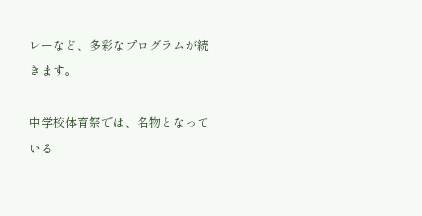レーなど、多彩なプログラムが続きます。

中学校体育祭では、名物となっている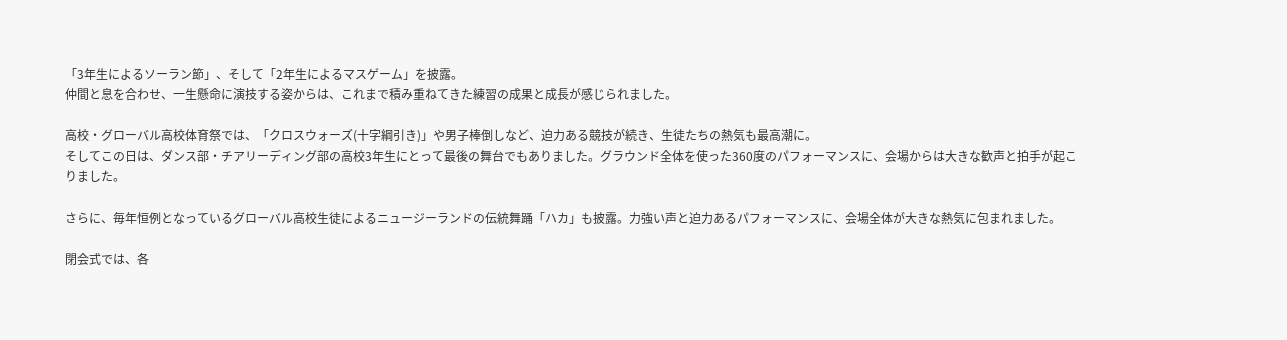「3年生によるソーラン節」、そして「2年生によるマスゲーム」を披露。
仲間と息を合わせ、一生懸命に演技する姿からは、これまで積み重ねてきた練習の成果と成長が感じられました。

高校・グローバル高校体育祭では、「クロスウォーズ(十字綱引き)」や男子棒倒しなど、迫力ある競技が続き、生徒たちの熱気も最高潮に。
そしてこの日は、ダンス部・チアリーディング部の高校3年生にとって最後の舞台でもありました。グラウンド全体を使った360度のパフォーマンスに、会場からは大きな歓声と拍手が起こりました。

さらに、毎年恒例となっているグローバル高校生徒によるニュージーランドの伝統舞踊「ハカ」も披露。力強い声と迫力あるパフォーマンスに、会場全体が大きな熱気に包まれました。

閉会式では、各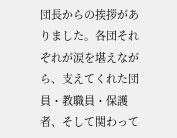団長からの挨拶がありました。各団それぞれが涙を堪えながら、支えてくれた団員・教職員・保護者、そして関わって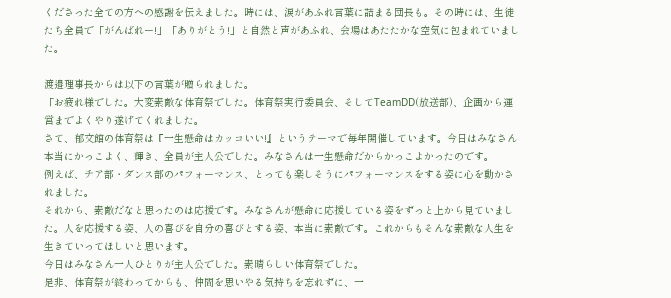くださった全ての方への感謝を伝えました。時には、涙があふれ言葉に詰まる団長も。その時には、生徒たち全員で「がんばれー!」「ありがとう!」と自然と声があふれ、会場はあたたかな空気に包まれていました。

渡邉理事長からは以下の言葉が贈られました。
「お疲れ様でした。大変素敵な体育祭でした。体育祭実行委員会、そしてTeamDD(放送部)、企画から運営までよくやり遂げてくれました。
さて、郁文館の体育祭は『一生懸命はカッコいい!』というテーマで毎年開催しています。今日はみなさん本当にかっこよく、輝き、全員が主人公でした。みなさんは一生懸命だからかっこよかったのです。
例えば、チア部・ダンス部のパフォーマンス、とっても楽しそうにパフォーマンスをする姿に心を動かされました。
それから、素敵だなと思ったのは応援です。みなさんが懸命に応援している姿をずっと上から見ていました。人を応援する姿、人の喜びを自分の喜びとする姿、本当に素敵です。これからもそんな素敵な人生を生きていってほしいと思います。
今日はみなさん一人ひとりが主人公でした。素晴らしい体育祭でした。
是非、体育祭が終わってからも、仲間を思いやる気持ちを忘れずに、一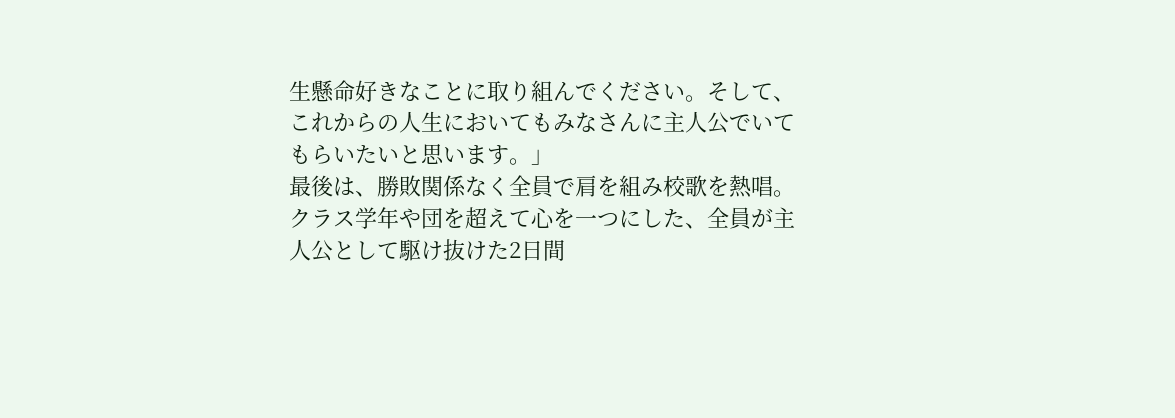生懸命好きなことに取り組んでください。そして、これからの人生においてもみなさんに主人公でいてもらいたいと思います。」
最後は、勝敗関係なく全員で肩を組み校歌を熱唱。クラス学年や団を超えて心を一つにした、全員が主人公として駆け抜けた2日間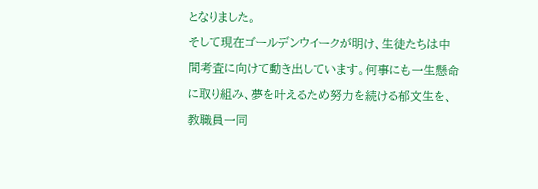となりました。
そして現在ゴールデンウイークが明け、生徒たちは中間考査に向けて動き出しています。何事にも一生懸命に取り組み、夢を叶えるため努力を続ける郁文生を、教職員一同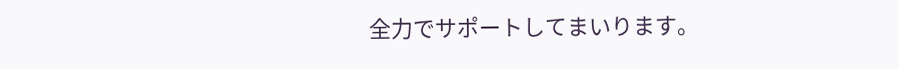全力でサポートしてまいります。